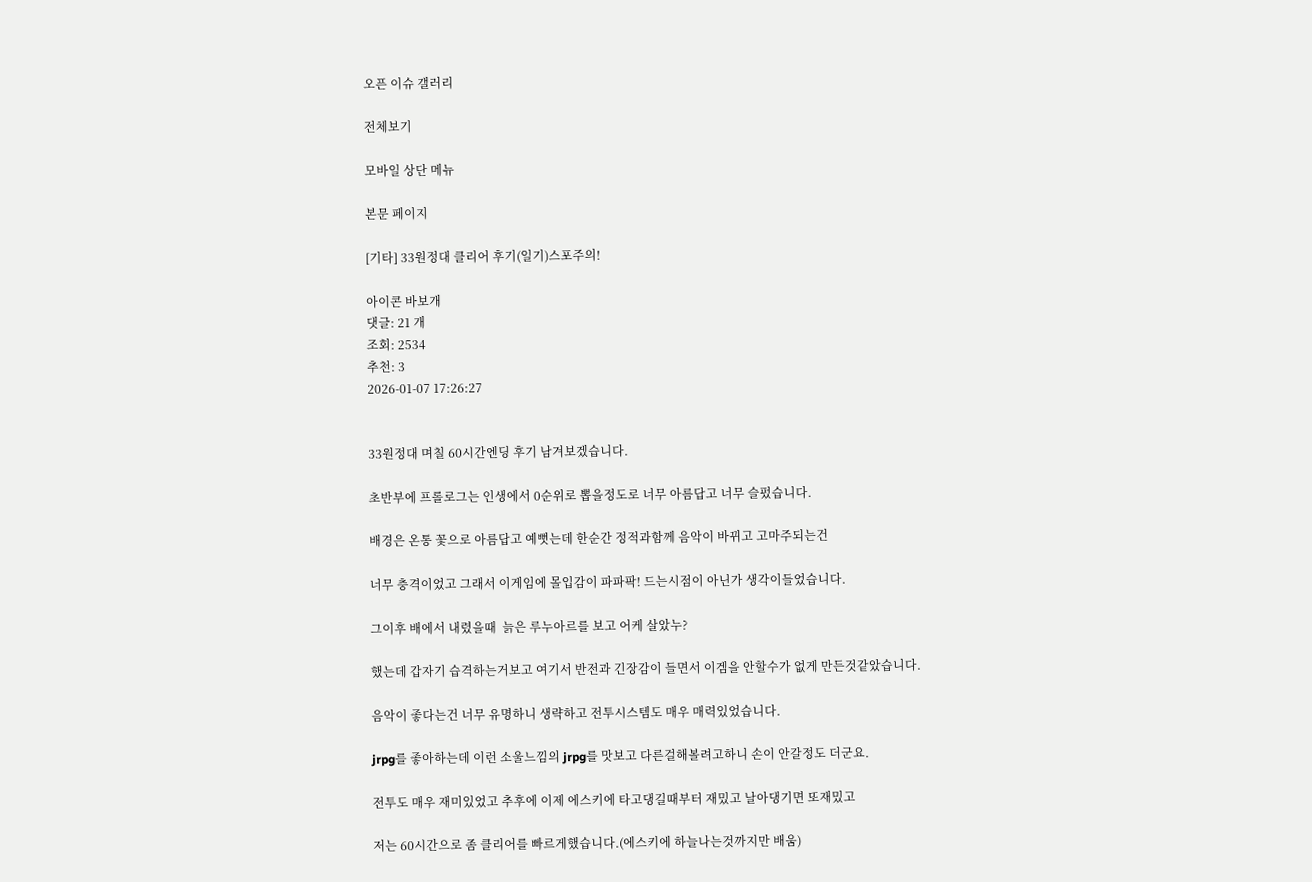오픈 이슈 갤러리

전체보기

모바일 상단 메뉴

본문 페이지

[기타] 33원정대 클리어 후기(일기)스포주의!

아이콘 바보개
댓글: 21 개
조회: 2534
추천: 3
2026-01-07 17:26:27


33원정대 며칠 60시간엔딩 후기 남겨보겠습니다.

초반부에 프롤로그는 인생에서 0순위로 뽑을정도로 너무 아름답고 너무 슬펐습니다.

배경은 온통 꽃으로 아름답고 예뻣는데 한순간 정적과함께 음악이 바뀌고 고마주되는건

너무 충격이었고 그래서 이게임에 몰입감이 파파팍! 드는시점이 아닌가 생각이들었습니다.

그이후 배에서 내렸을때  늙은 루누아르를 보고 어케 살았누?

했는데 갑자기 습격하는거보고 여기서 반전과 긴장감이 들면서 이겜을 안할수가 없게 만든것같았습니다.

음악이 좋다는건 너무 유명하니 생략하고 전투시스템도 매우 매력있었습니다.

jrpg를 좋아하는데 이런 소울느낌의 jrpg를 맛보고 다른걸해볼려고하니 손이 안갈정도 더군요.

전투도 매우 재미있었고 추후에 이제 에스키에 타고댕길때부터 재밌고 날아댕기면 또재밌고

저는 60시간으로 좀 클리어를 빠르게했습니다.(에스키에 하늘나는것까지만 배움)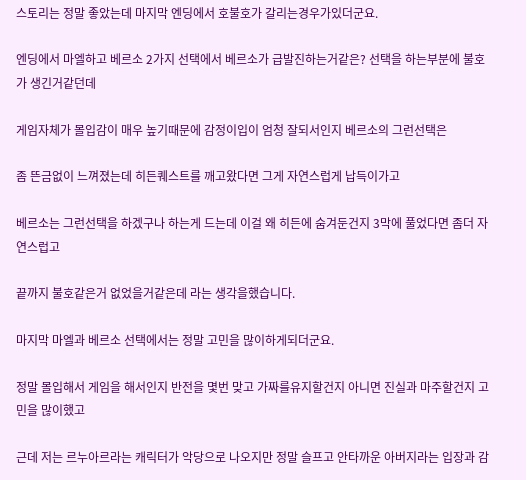스토리는 정말 좋았는데 마지막 엔딩에서 호불호가 갈리는경우가있더군요.

엔딩에서 마엘하고 베르소 2가지 선택에서 베르소가 급발진하는거같은? 선택을 하는부분에 불호가 생긴거같던데

게임자체가 몰입감이 매우 높기때문에 감정이입이 엄청 잘되서인지 베르소의 그런선택은

좀 뜬금없이 느껴졌는데 히든퀘스트를 깨고왔다면 그게 자연스럽게 납득이가고

베르소는 그런선택을 하겠구나 하는게 드는데 이걸 왜 히든에 숨겨둔건지 3막에 풀었다면 좀더 자연스럽고

끝까지 불호같은거 없었을거같은데 라는 생각을했습니다.

마지막 마엘과 베르소 선택에서는 정말 고민을 많이하게되더군요.

정말 몰입해서 게임을 해서인지 반전을 몇번 맞고 가짜를유지할건지 아니면 진실과 마주할건지 고민을 많이했고

근데 저는 르누아르라는 캐릭터가 악당으로 나오지만 정말 슬프고 안타까운 아버지라는 입장과 감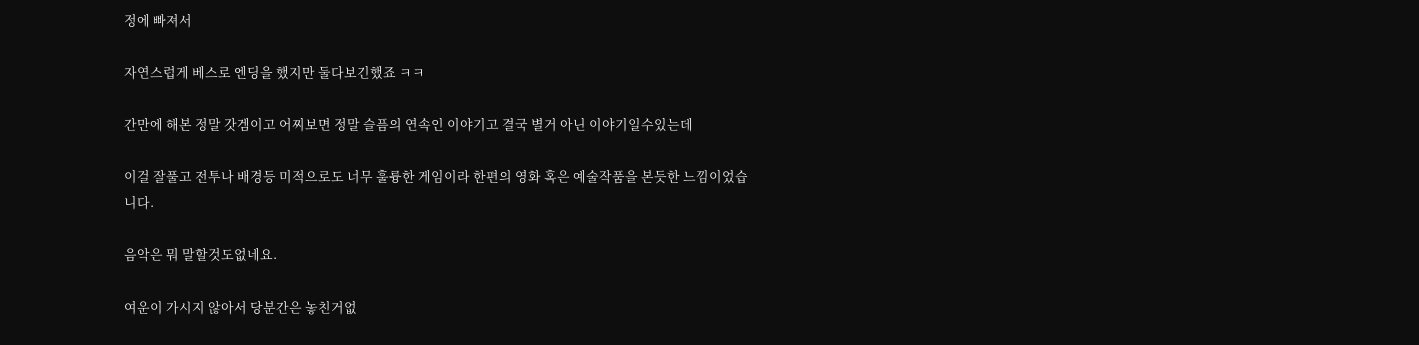정에 빠져서

자연스럽게 베스로 엔딩을 했지만 둘다보긴했죠 ㅋㅋ

간만에 해본 정말 갓겜이고 어찌보면 정말 슬픔의 연속인 이야기고 결국 별거 아닌 이야기일수있는데

이걸 잘풀고 전투나 배경등 미적으로도 너무 훌륭한 게임이라 한편의 영화 혹은 예술작품을 본듯한 느낌이었습니다.

음악은 뭐 말할것도없네요.

여운이 가시지 않아서 당분간은 놓친거없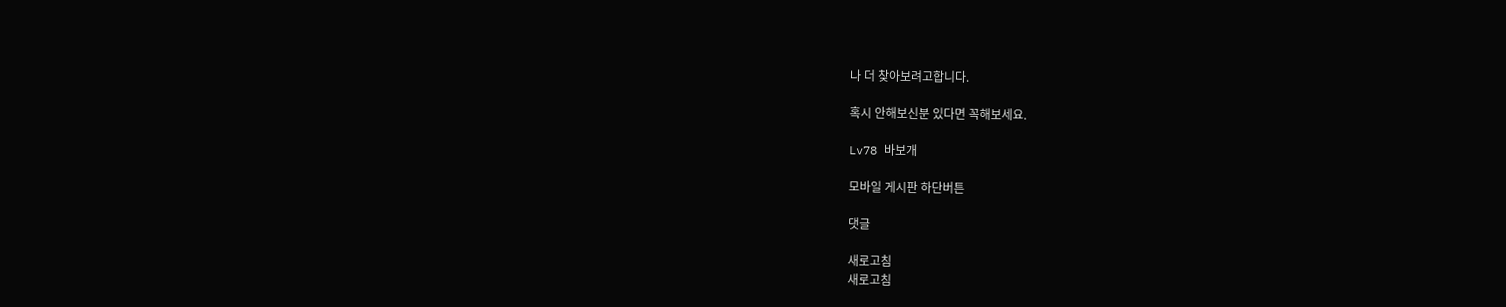나 더 찾아보려고합니다.

혹시 안해보신분 있다면 꼭해보세요.

Lv78 바보개

모바일 게시판 하단버튼

댓글

새로고침
새로고침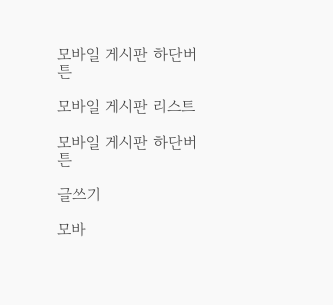모바일 게시판 하단버튼

모바일 게시판 리스트

모바일 게시판 하단버튼

글쓰기

모바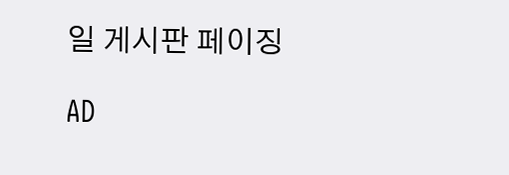일 게시판 페이징

AD